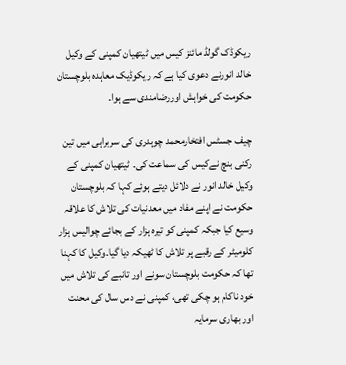ريکوڈک گولڈ مائنز کيس ميں ٹيتھيان کمپنی کے وکيل خالد انورنے دعوی کیا ہے کہ ریکوڈیک معاہدہ بلوچستان حکومت کی خواہش اوررضامندی سے ہوا۔

چيف جسٹس افتخارمحمد چوہدری کی سربراہی ميں تين رکنی بنچ نےکیس کی سماعت کی۔ ٹيتھيان کمپنی کے وکيل خالد انور نے دلائل ديتے ہوئے کہا کہ بلوچستان حکومت نے اپنے مفاد ميں معدنيات کی تلاش کا علاقہ وسيع کيا جبکہ کمپنی کو تیرہ ہزار کے بجائے چوالیس ہزار کلوميٹر کے رقبے پر تلاش کا ٹھيکہ ديا گيا۔وکيل کا کہنا تھا کہ حکومت بلوچستان سونے اور تانبے کی تلاش ميں خود ناکام ہو چکی تھی، کمپنی نے دس سال کی محنت اور بھاری سرمايہ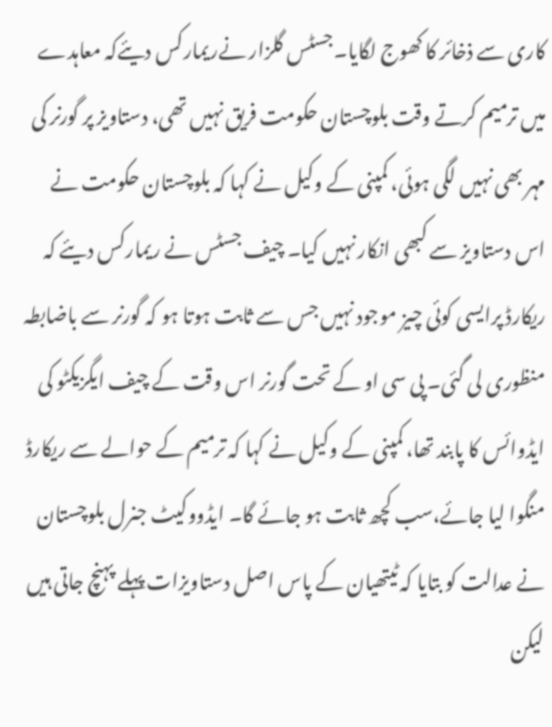کاری سے ذخائر کا کھوج لگايا۔جسٹس گلزار نےریمارکس دیئےکہ معاہدے ميں ترميم کرتے وقت بلوچستان حکومت فريق نہيں تھی، دستاويز پر گورنر کی مہر بھی نہيں لگی ہوئی، کمپنی کے وکيل نے کہا کہ بلوچستان حکومت نے اس دستاويز سے کبھی انکار نہيں کيا۔ چيف جسٹس نے ریمارکس دیئے کہ ريکارڈ پرايسی کوئی چيز موجود نہيں جس سے ثابت ہوتا ہو کہ گورنر سے باضابطہ منظوری لی گئی۔ پی سی او کے تحت گورنر اس وقت کے چيف ايگزيکٹو کی ايڈوائس کا پابند تھا، کمپنی کے وکيل نے کہا کہ ترميم کے حوالے سے ريکارڈ منگوا ليا جائے،سب کچھ ثابت ہو جائے گا۔ ایڈووکیٹ جنرل بلوچستان نے عدالت کو بتایا کہ ٹيتھيان کے پاس اصل دستاويزات پہلے پہنچ جاتی ہيں لیکن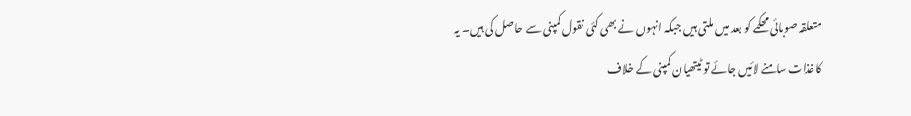متعلقہ صوبائی محکمے کو بعد میں ملتی ہیں جبکہ انہوں نے بھی کئی نقول کمپنی سے حاصل کی ہیں۔ يہ کاغذات سامنے لائيں جائے تو ٹيتھيان کمپنی کے خلاف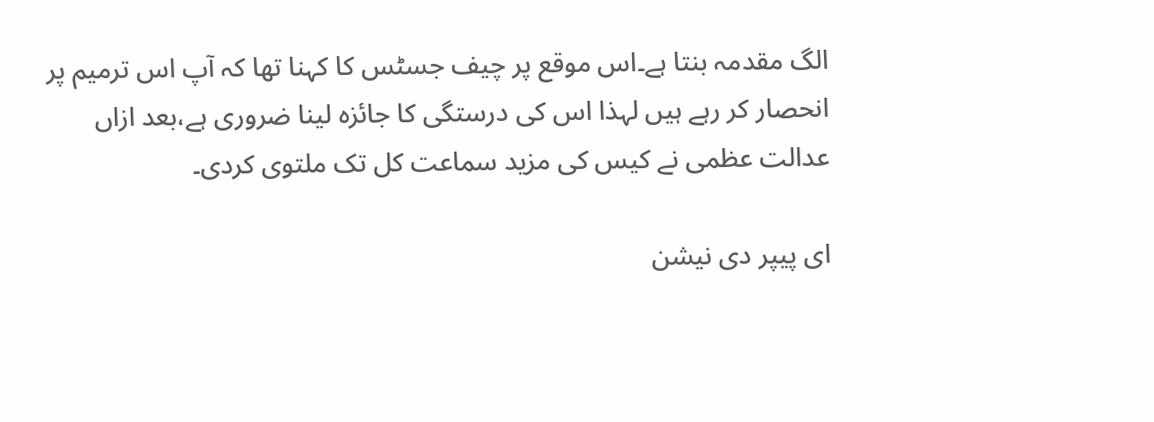الگ مقدمہ بنتا ہے۔اس موقع پر چيف جسٹس کا کہنا تھا کہ آپ اس ترميم پر انحصار کر رہے ہيں لہذا اس کی درستگی کا جائزہ لينا ضروری ہے،بعد ازاں عدالت عظمی نے کیس کی مزید سماعت کل تک ملتوی کردی۔

ای پیپر دی نیشن